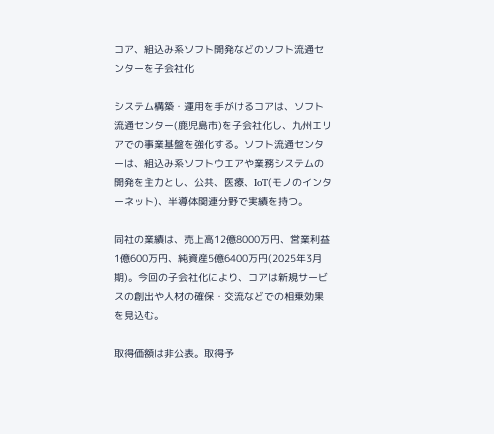コア、組込み系ソフト開発などのソフト流通センターを子会社化

システム構築・運用を手がけるコアは、ソフト流通センター(鹿児島市)を子会社化し、九州エリアでの事業基盤を強化する。ソフト流通センターは、組込み系ソフトウエアや業務システムの開発を主力とし、公共、医療、IoT(モノのインターネット)、半導体関連分野で実績を持つ。

同社の業績は、売上高12億8000万円、営業利益1億600万円、純資産5億6400万円(2025年3月期)。今回の子会社化により、コアは新規サービスの創出や人材の確保・交流などでの相乗効果を見込む。

取得価額は非公表。取得予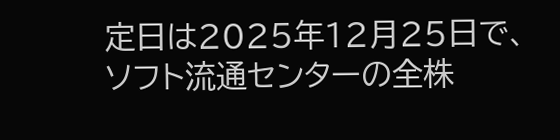定日は2025年12月25日で、ソフト流通センターの全株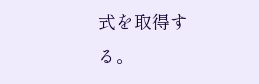式を取得する。